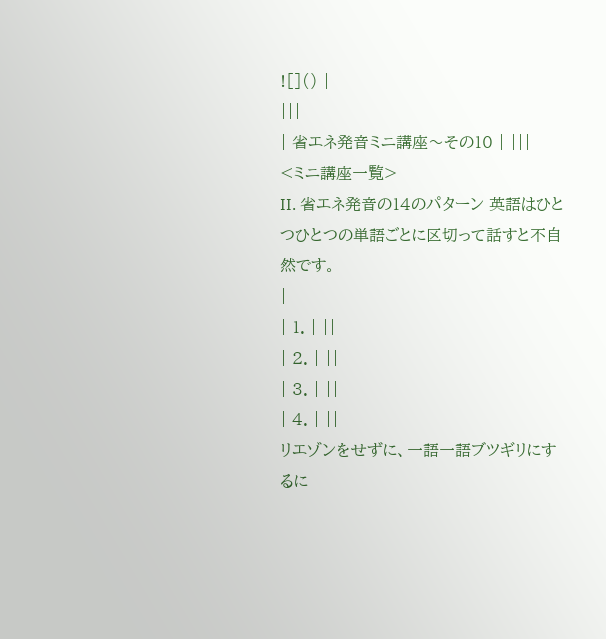![]() |
|||
| 省エネ発音ミニ講座〜その10 | |||
<ミニ講座一覧>
II. 省エネ発音の14のパターン 英語はひとつひとつの単語ごとに区切って話すと不自然です。
|
| 1. | ||
| 2. | ||
| 3. | ||
| 4. | ||
リエゾンをせずに、一語一語ブツギリにするに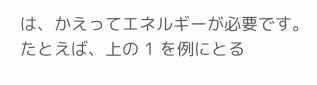は、かえってエネルギーが必要です。
たとえば、上の 1 を例にとる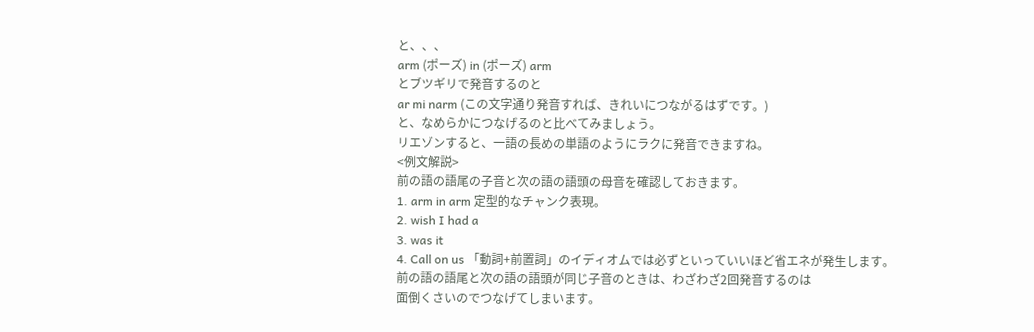と、、、
arm (ポーズ) in (ポーズ) arm
とブツギリで発音するのと
ar mi narm (この文字通り発音すれば、きれいにつながるはずです。)
と、なめらかにつなげるのと比べてみましょう。
リエゾンすると、一語の長めの単語のようにラクに発音できますね。
<例文解説>
前の語の語尾の子音と次の語の語頭の母音を確認しておきます。
1. arm in arm 定型的なチャンク表現。
2. wish I had a
3. was it
4. Call on us 「動詞+前置詞」のイディオムでは必ずといっていいほど省エネが発生します。
前の語の語尾と次の語の語頭が同じ子音のときは、わざわざ2回発音するのは
面倒くさいのでつなげてしまいます。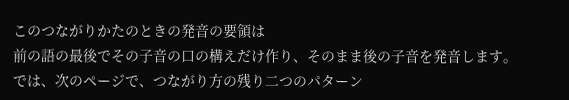このつながりかたのときの発音の要領は
前の語の最後でその子音の口の構えだけ作り、そのまま後の子音を発音します。
では、次のページで、つながり方の残り二つのパターン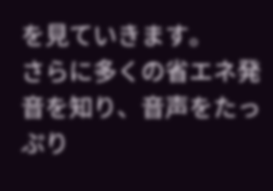を見ていきます。
さらに多くの省エネ発音を知り、音声をたっぷり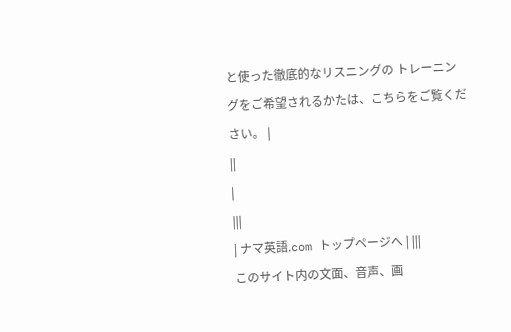と使った徹底的なリスニングの トレーニングをご希望されるかたは、こちらをご覧ください。 |
||
|
|||
| ナマ英語.com トップページへ | |||
このサイト内の文面、音声、画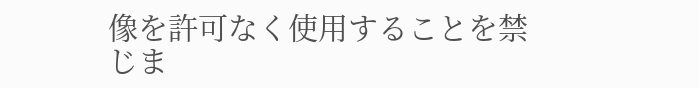像を許可なく使用することを禁じま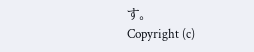す。
Copyright (c)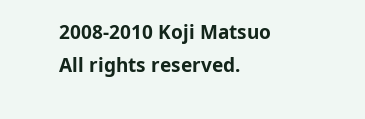2008-2010 Koji Matsuo All rights reserved.